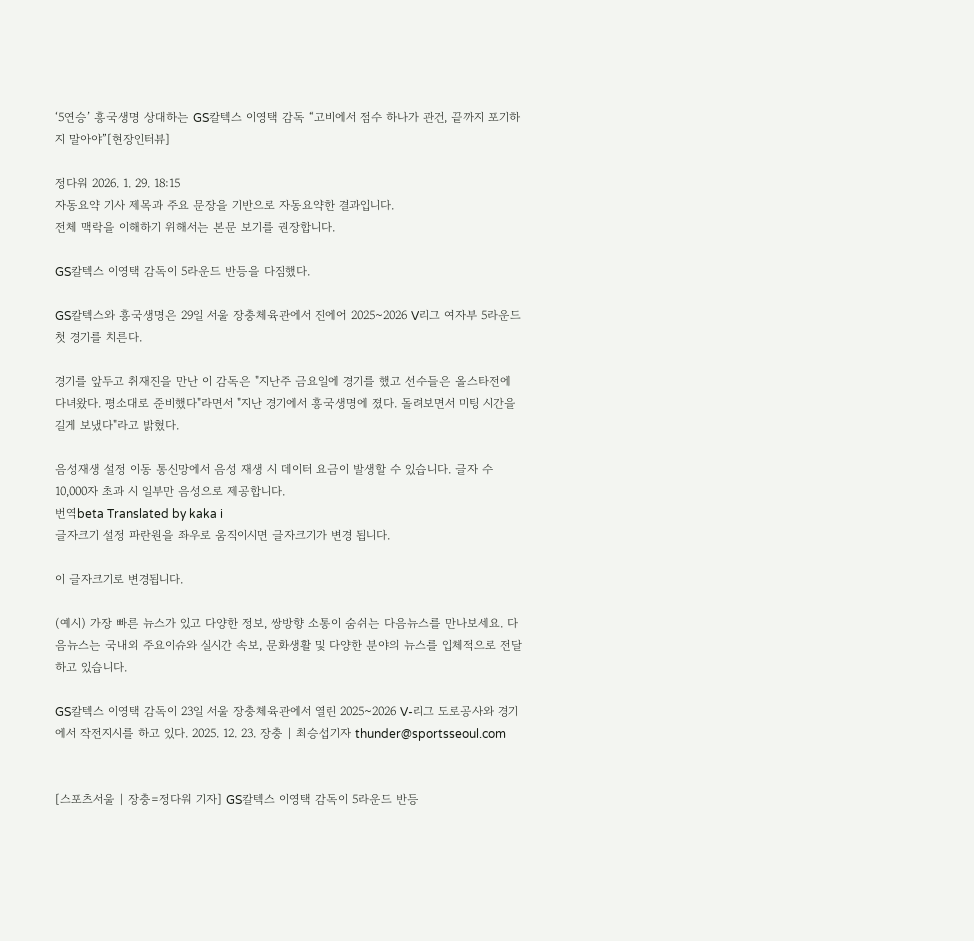‘5연승’ 흥국생명 상대하는 GS칼텍스 이영택 감독 “고비에서 점수 하나가 관건, 끝까지 포기하지 말아야”[현장인터뷰]

정다워 2026. 1. 29. 18:15
자동요약 기사 제목과 주요 문장을 기반으로 자동요약한 결과입니다.
전체 맥락을 이해하기 위해서는 본문 보기를 권장합니다.

GS칼텍스 이영택 감독이 5라운드 반등을 다짐했다.

GS칼텍스와 흥국생명은 29일 서울 장충체육관에서 진에어 2025~2026 V리그 여자부 5라운드 첫 경기를 치른다.

경기를 앞두고 취재진을 만난 이 감독은 "지난주 금요일에 경기를 했고 선수들은 올스타전에 다녀왔다. 평소대로 준비했다"라면서 "지난 경기에서 흥국생명에 졌다. 돌려보면서 미팅 시간을 길게 보냈다"라고 밝혔다.

음성재생 설정 이동 통신망에서 음성 재생 시 데이터 요금이 발생할 수 있습니다. 글자 수 10,000자 초과 시 일부만 음성으로 제공합니다.
번역beta Translated by kaka i
글자크기 설정 파란원을 좌우로 움직이시면 글자크기가 변경 됩니다.

이 글자크기로 변경됩니다.

(예시) 가장 빠른 뉴스가 있고 다양한 정보, 쌍방향 소통이 숨쉬는 다음뉴스를 만나보세요. 다음뉴스는 국내외 주요이슈와 실시간 속보, 문화생활 및 다양한 분야의 뉴스를 입체적으로 전달하고 있습니다.

GS칼텍스 이영택 감독이 23일 서울 장충체육관에서 열린 2025~2026 V-리그 도로공사와 경기에서 작전지시를 하고 있다. 2025. 12. 23. 장충 | 최승섭기자 thunder@sportsseoul.com


[스포츠서울 | 장충=정다워 기자] GS칼텍스 이영택 감독이 5라운드 반등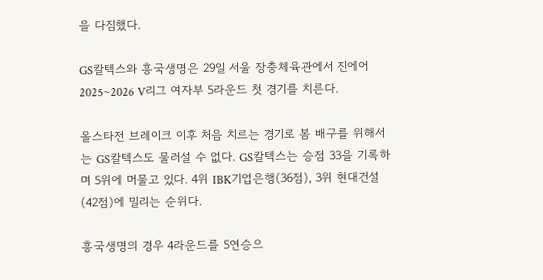을 다짐했다.

GS칼텍스와 흥국생명은 29일 서울 장충체육관에서 진에어 2025~2026 V리그 여자부 5라운드 첫 경기를 치른다.

올스타전 브레이크 이후 처음 치르는 경기로 봄 배구를 위해서는 GS칼텍스도 물러설 수 없다. GS칼텍스는 승점 33을 기록하며 5위에 머물고 있다. 4위 IBK기업은행(36점), 3위 현대건설(42점)에 밀리는 순위다.

흥국생명의 경우 4라운드를 5연승으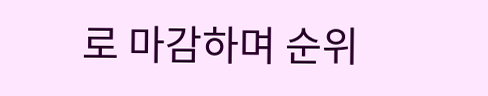로 마감하며 순위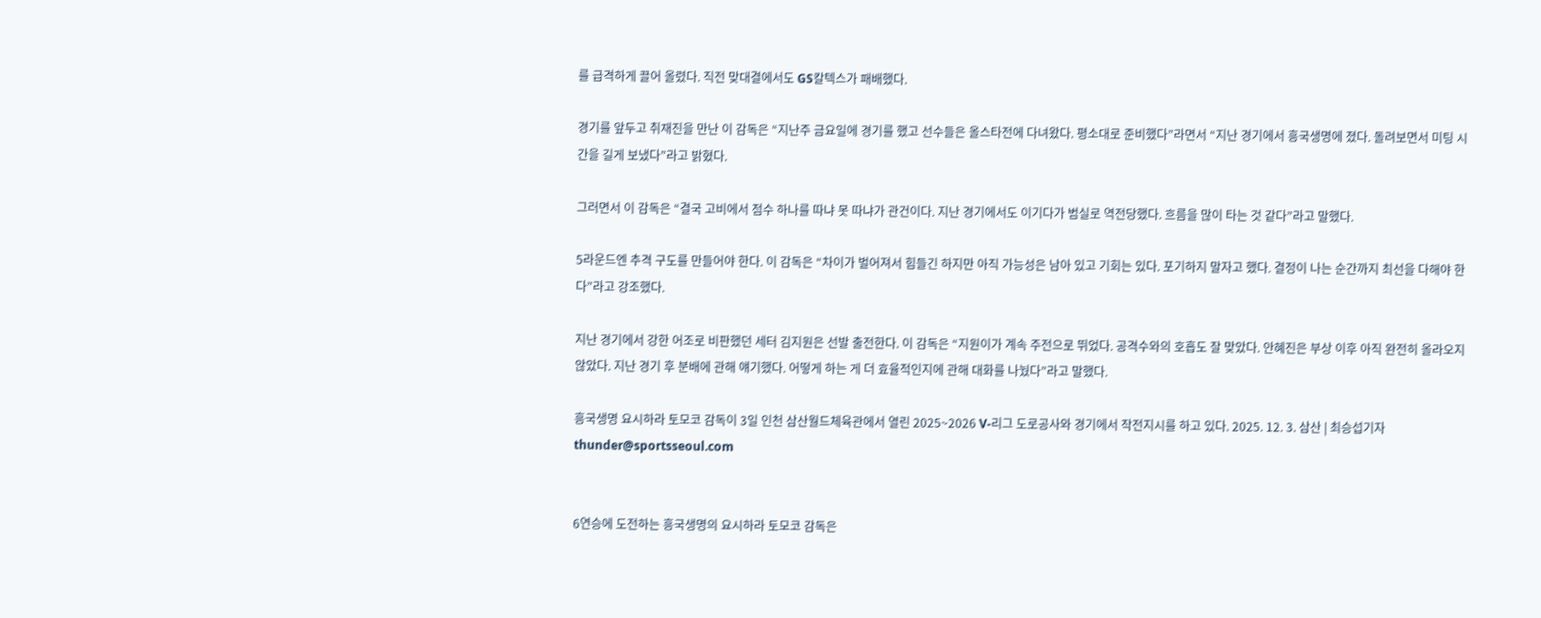를 급격하게 끌어 올렸다. 직전 맞대결에서도 GS칼텍스가 패배했다.

경기를 앞두고 취재진을 만난 이 감독은 “지난주 금요일에 경기를 했고 선수들은 올스타전에 다녀왔다. 평소대로 준비했다”라면서 “지난 경기에서 흥국생명에 졌다. 돌려보면서 미팅 시간을 길게 보냈다”라고 밝혔다.

그러면서 이 감독은 “결국 고비에서 점수 하나를 따냐 못 따냐가 관건이다. 지난 경기에서도 이기다가 범실로 역전당했다. 흐름을 많이 타는 것 같다”라고 말했다.

5라운드엔 추격 구도를 만들어야 한다. 이 감독은 “차이가 벌어져서 힘들긴 하지만 아직 가능성은 남아 있고 기회는 있다. 포기하지 말자고 했다. 결정이 나는 순간까지 최선을 다해야 한다”라고 강조했다.

지난 경기에서 강한 어조로 비판했던 세터 김지원은 선발 출전한다. 이 감독은 “지원이가 계속 주전으로 뛰었다. 공격수와의 호흡도 잘 맞았다. 안혜진은 부상 이후 아직 완전히 올라오지 않았다. 지난 경기 후 분배에 관해 얘기했다. 어떻게 하는 게 더 효율적인지에 관해 대화를 나눴다”라고 말했다.

흥국생명 요시하라 토모코 감독이 3일 인천 삼산월드체육관에서 열린 2025~2026 V-리그 도로공사와 경기에서 작전지시를 하고 있다. 2025. 12. 3. 삼산 | 최승섭기자 thunder@sportsseoul.com


6연승에 도전하는 흥국생명의 요시하라 토모코 감독은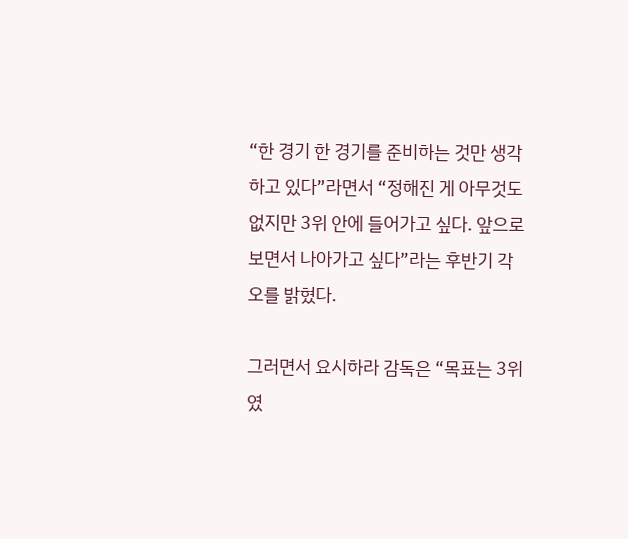“한 경기 한 경기를 준비하는 것만 생각하고 있다”라면서 “정해진 게 아무것도 없지만 3위 안에 들어가고 싶다. 앞으로 보면서 나아가고 싶다”라는 후반기 각오를 밝혔다.

그러면서 요시하라 감독은 “목표는 3위였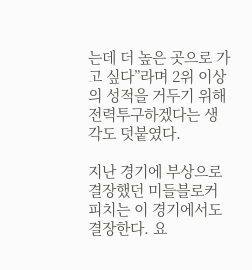는데 더 높은 곳으로 가고 싶다”라며 2위 이상의 성적을 거두기 위해 전력투구하겠다는 생각도 덧붙였다.

지난 경기에 부상으로 결장했던 미들블로커 피치는 이 경기에서도 결장한다. 요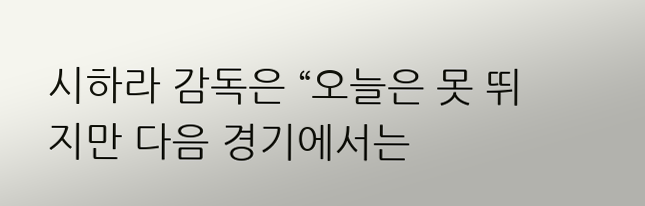시하라 감독은 “오늘은 못 뛰지만 다음 경기에서는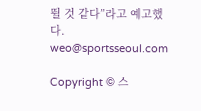뛸 것 같다”라고 예고했다. weo@sportsseoul.com

Copyright © 스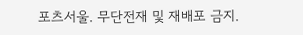포츠서울. 무단전재 및 재배포 금지.